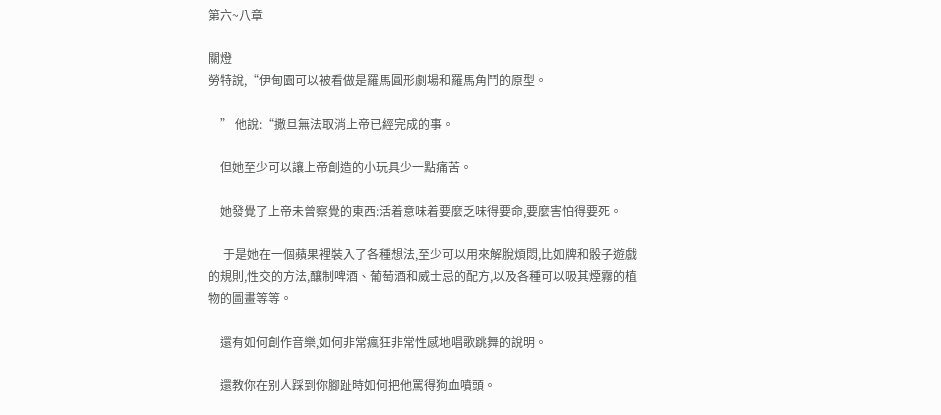第六~八章

關燈
勞特說,“伊甸園可以被看做是羅馬圓形劇場和羅馬角鬥的原型。

    ” 他說:“撒旦無法取消上帝已經完成的事。

    但她至少可以讓上帝創造的小玩具少一點痛苦。

    她發覺了上帝未曾察覺的東西:活着意味着要麼乏味得要命,要麼害怕得要死。

     于是她在一個蘋果裡裝入了各種想法,至少可以用來解脫煩悶,比如牌和骰子遊戲的規則,性交的方法,釀制啤酒、葡萄酒和威士忌的配方,以及各種可以吸其煙霧的植物的圖畫等等。

    還有如何創作音樂,如何非常瘋狂非常性感地唱歌跳舞的說明。

    還教你在别人踩到你腳趾時如何把他罵得狗血噴頭。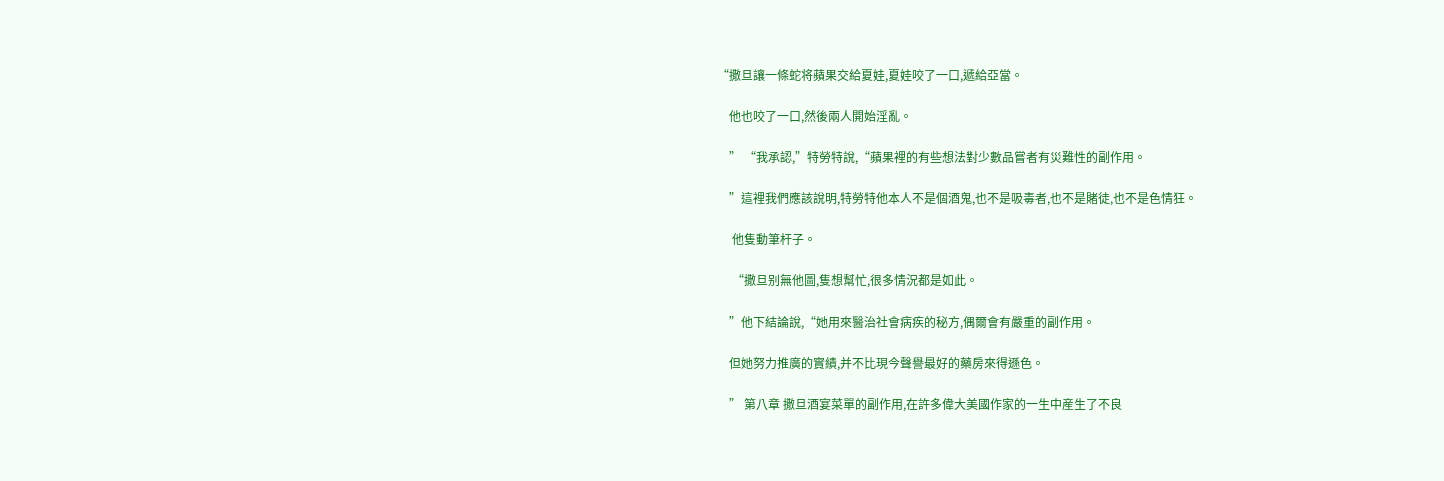“撒旦讓一條蛇将蘋果交給夏娃,夏娃咬了一口,遞給亞當。

    他也咬了一口,然後兩人開始淫亂。

    ” “我承認,”特勞特說,“蘋果裡的有些想法對少數品嘗者有災難性的副作用。

    ”這裡我們應該說明,特勞特他本人不是個酒鬼,也不是吸毒者,也不是賭徒,也不是色情狂。

     他隻動筆杆子。

     “撒旦别無他圖,隻想幫忙,很多情況都是如此。

    ”他下結論說,“她用來醫治社會病疾的秘方,偶爾會有嚴重的副作用。

    但她努力推廣的實績,并不比現今聲譽最好的藥房來得遜色。

    ” 第八章 撒旦酒宴菜單的副作用,在許多偉大美國作家的一生中産生了不良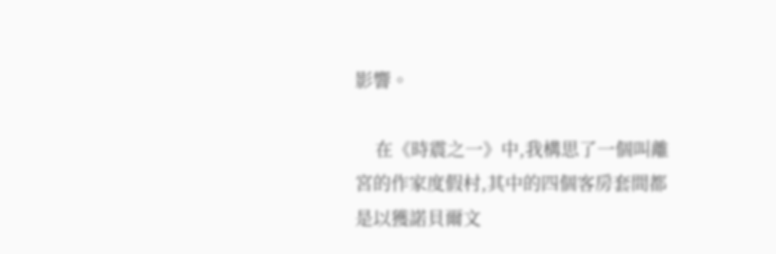影響。

    在《時震之一》中,我構思了一個叫離宮的作家度假村,其中的四個客房套間都是以獲諾貝爾文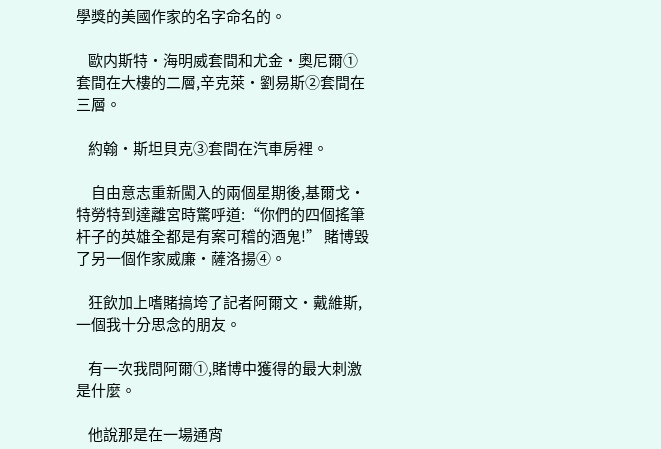學獎的美國作家的名字命名的。

    歐内斯特·海明威套間和尤金·奧尼爾①套間在大樓的二層,辛克萊·劉易斯②套間在三層。

    約翰·斯坦貝克③套間在汽車房裡。

     自由意志重新闖入的兩個星期後,基爾戈·特勞特到達離宮時驚呼道:“你們的四個搖筆杆子的英雄全都是有案可稽的酒鬼!” 賭博毀了另一個作家威廉·薩洛揚④。

    狂飲加上嗜賭搞垮了記者阿爾文·戴維斯,一個我十分思念的朋友。

    有一次我問阿爾①,賭博中獲得的最大刺激是什麼。

    他說那是在一場通宵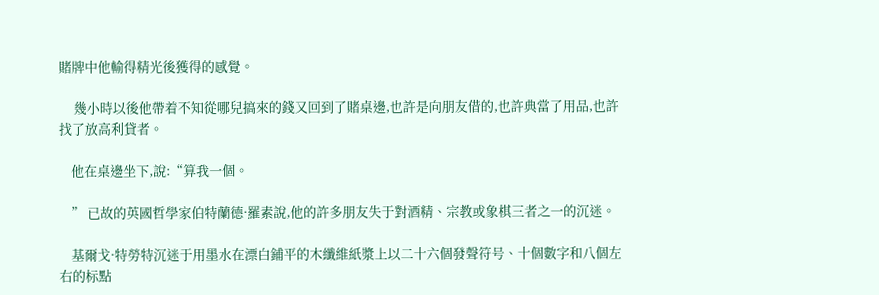賭牌中他輸得精光後獲得的感覺。

     幾小時以後他帶着不知從哪兒搞來的錢又回到了賭桌邊,也許是向朋友借的,也許典當了用品,也許找了放高利貸者。

    他在桌邊坐下,說:“算我一個。

    ” 已故的英國哲學家伯特蘭德·羅素說,他的許多朋友失于對酒精、宗教或象棋三者之一的沉迷。

    基爾戈·特勞特沉迷于用墨水在漂白鋪平的木纖維紙漿上以二十六個發聲符号、十個數字和八個左右的标點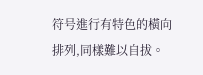符号進行有特色的橫向排列,同樣難以自拔。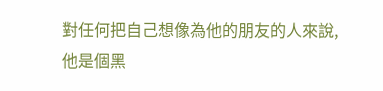對任何把自己想像為他的朋友的人來說,他是個黑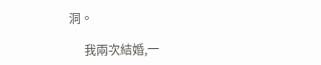洞。

     我兩次結婚,一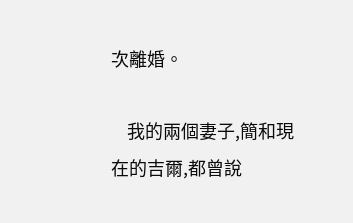次離婚。

    我的兩個妻子,簡和現在的吉爾,都曾說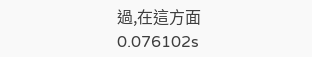過,在這方面
0.076102s